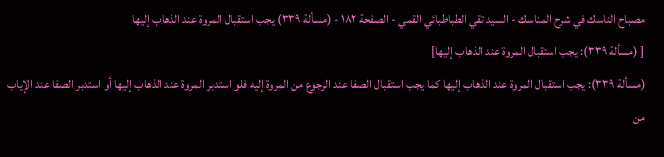مصباح الناسك في شرح المناسك - السيد تقي الطباطبائي القمي - الصفحة ١٨٢ - (مسألة ٣٣٩) يجب استقبال المروة عند الذهاب إليها
[ (مسألة ٣٣٩): يجب استقبال المروة عند الذهاب إليها]
(مسألة ٣٣٩): يجب استقبال المروة عند الذهاب إليها كما يجب استقبال الصفا عند الرجوع من المروة إليه فلو استدبر المروة عند الذهاب إليها أو استدبر الصفا عند الإياب من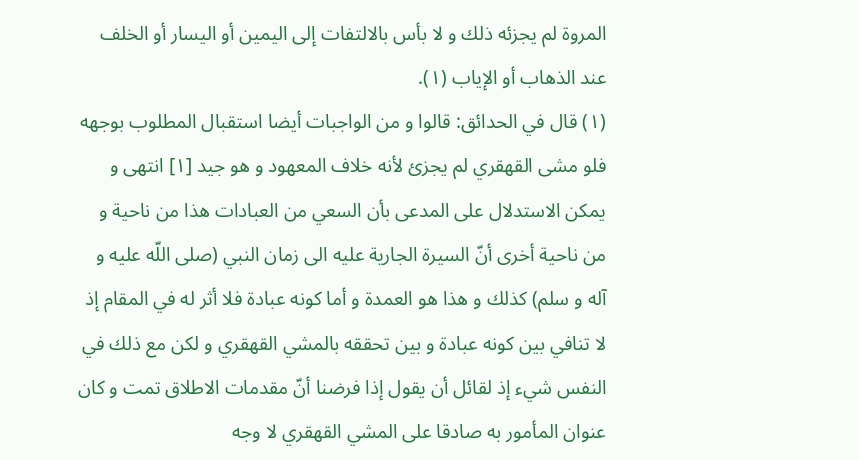المروة لم يجزئه ذلك و لا بأس بالالتفات إلى اليمين أو اليسار أو الخلف عند الذهاب أو الإياب (١).
(١) قال في الحدائق: قالوا و من الواجبات أيضا استقبال المطلوب بوجهه فلو مشى القهقري لم يجزئ لأنه خلاف المعهود و هو جيد [١] انتهى و يمكن الاستدلال على المدعى بأن السعي من العبادات هذا من ناحية و من ناحية أخرى أنّ السيرة الجارية عليه الى زمان النبي (صلى اللّه عليه و آله و سلم) كذلك و هذا هو العمدة و أما كونه عبادة فلا أثر له في المقام إذ لا تنافي بين كونه عبادة و بين تحققه بالمشي القهقري و لكن مع ذلك في النفس شيء إذ لقائل أن يقول إذا فرضنا أنّ مقدمات الاطلاق تمت و كان عنوان المأمور به صادقا على المشي القهقري لا وجه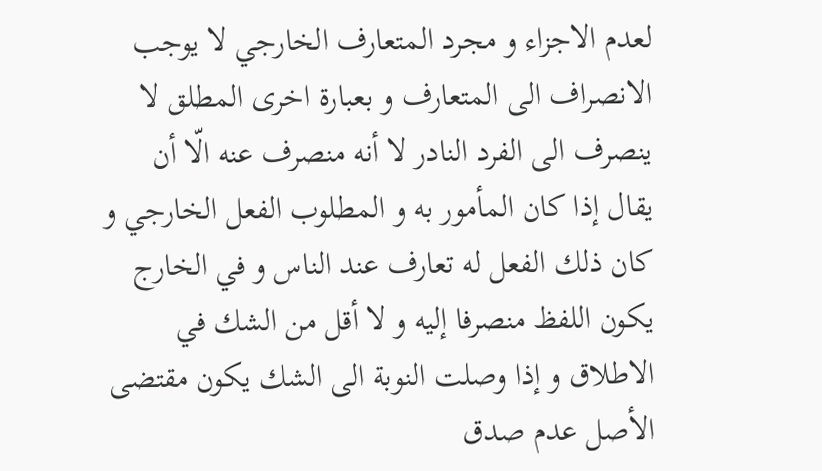لعدم الاجزاء و مجرد المتعارف الخارجي لا يوجب الانصراف الى المتعارف و بعبارة اخرى المطلق لا ينصرف الى الفرد النادر لا أنه منصرف عنه الّا أن يقال إذا كان المأمور به و المطلوب الفعل الخارجي و كان ذلك الفعل له تعارف عند الناس و في الخارج يكون اللفظ منصرفا إليه و لا أقل من الشك في الاطلاق و إذا وصلت النوبة الى الشك يكون مقتضى الأصل عدم صدق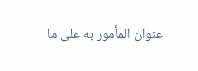عنوان المأمور به على ما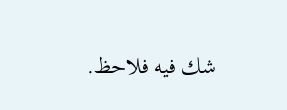شك فيه فلاحظ.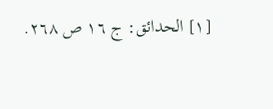[١] الحدائق: ج ١٦ ص ٢٦٨.